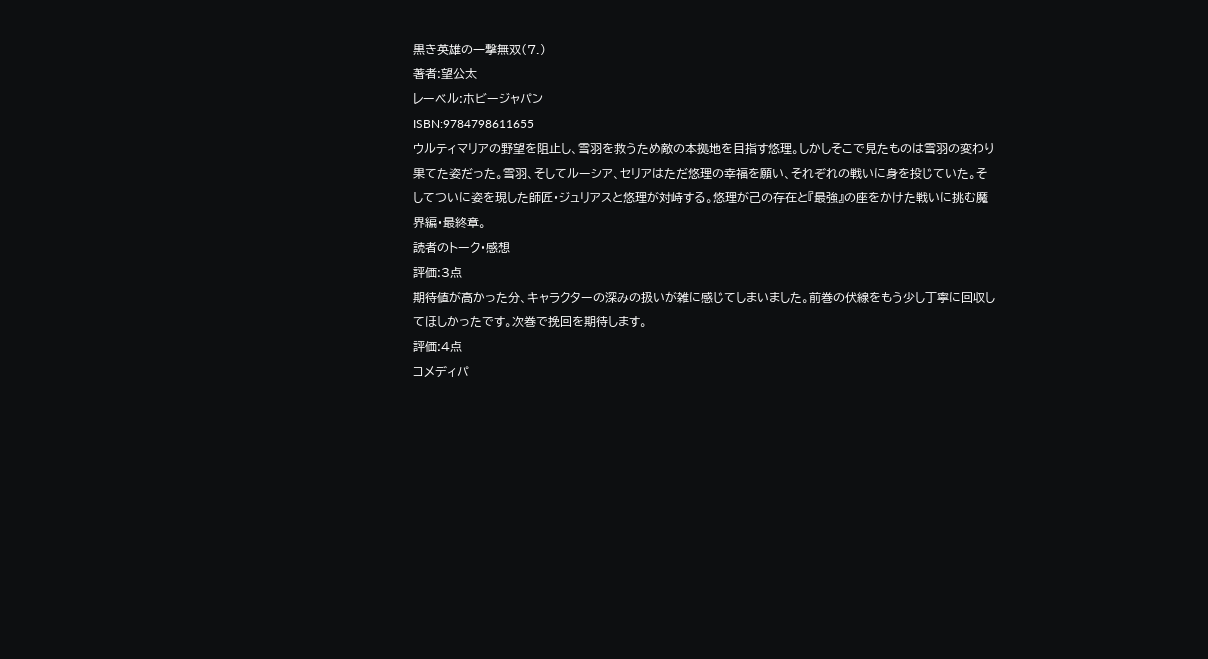黒き英雄の一撃無双(7.)
著者:望公太
レーベル:ホビージャパン
ISBN:9784798611655
ウルティマリアの野望を阻止し、雪羽を救うため敵の本拠地を目指す悠理。しかしそこで見たものは雪羽の変わり果てた姿だった。雪羽、そしてルーシア、セリアはただ悠理の幸福を願い、それぞれの戦いに身を投じていた。そしてついに姿を現した師匠・ジュリアスと悠理が対峙する。悠理が己の存在と『最強』の座をかけた戦いに挑む魔界編・最終章。
読者のトーク・感想
評価:3点
期待値が高かった分、キャラクターの深みの扱いが雑に感じてしまいました。前巻の伏線をもう少し丁寧に回収してほしかったです。次巻で挽回を期待します。
評価:4点
コメディパ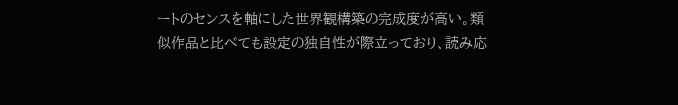ートのセンスを軸にした世界観構築の完成度が高い。類似作品と比べても設定の独自性が際立っており、読み応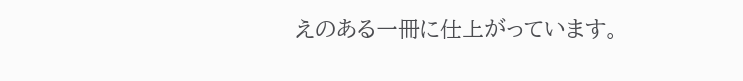えのある一冊に仕上がっています。